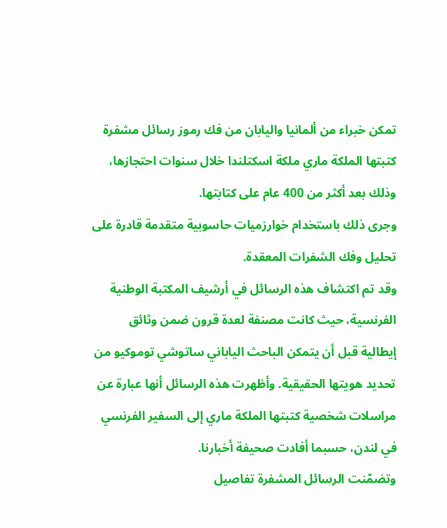تمكن خبراء من ألمانيا واليابان من فك رموز رسائل مشفرة كتبتها الملكة ماري ملكة اسكتلندا خلال سنوات احتجازها، وذلك بعد أكثر من 400 عام على كتابتها.
وجرى ذلك باستخدام خوارزميات حاسوبية متقدمة قادرة على تحليل وفك الشفرات المعقدة.
وقد تم اكتشاف هذه الرسائل في أرشيف المكتبة الوطنية الفرنسية، حيث كانت مصنفة لعدة قرون ضمن وثائق إيطالية قبل أن يتمكن الباحث الياباني ساتوشي توموكيو من تحديد هويتها الحقيقية. وأظهرت هذه الرسائل أنها عبارة عن مراسلات شخصية كتبتها الملكة ماري إلى السفير الفرنسي في لندن، حسبما أفادت صحيفة أخبارنا.
وتضمّنت الرسائل المشفرة تفاصيل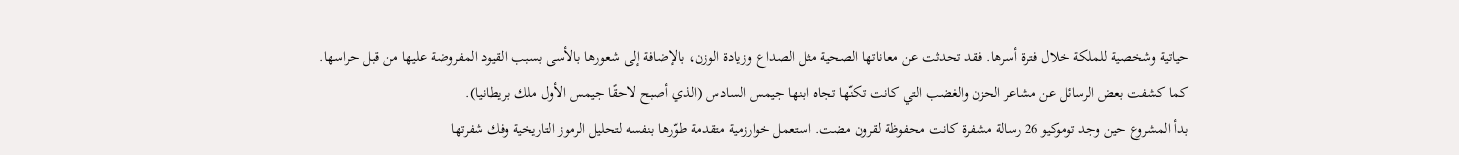حياتية وشخصية للملكة خلال فترة أسرها. فقد تحدثت عن معاناتها الصحية مثل الصداع وزيادة الوزن، بالإضافة إلى شعورها بالأسى بسبب القيود المفروضة عليها من قبل حراسها.
كما كشفت بعض الرسائل عن مشاعر الحزن والغضب التي كانت تكنّها تجاه ابنها جيمس السادس (الذي أصبح لاحقًا جيمس الأول ملك بريطانيا).
بدأ المشروع حين وجد توموكيو 26 رسالة مشفرة كانت محفوظة لقرون مضت. استعمل خوارزمية متقدمة طوّرها بنفسه لتحليل الرموز التاريخية وفك شفرتها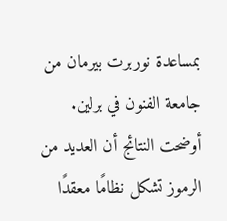بمساعدة نوربرت بيرمان من جامعة الفنون في برلين.
أوضحت النتائج أن العديد من الرموز تشكل نظامًا معقدًا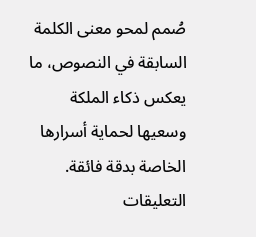صُمم لمحو معنى الكلمة السابقة في النصوص، ما يعكس ذكاء الملكة وسعيها لحماية أسرارها الخاصة بدقة فائقة.
التعليقات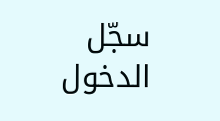سجّل الدخول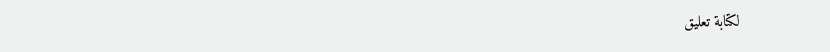لكتابة تعليق